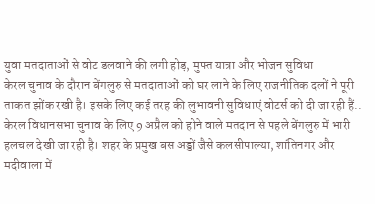युवा मतदाताओं से वोट डलवाने की लगी होड़, मुफ्त यात्रा और भोजन सुविधा
केरल चुनाव के दौरान बेंगलुरु से मतदाताओं को घर लाने के लिए राजनीतिक दलों ने पूरी ताकत झोंक रखी है। इसके लिए कई तरह की लुभावनी सुविधाएं वोटर्स को दी जा रही हैं..
केरल विधानसभा चुनाव के लिए 9 अप्रैल को होने वाले मतदान से पहले बेंगलुरु में भारी हलचल देखी जा रही है। शहर के प्रमुख बस अड्डों जैसे कलसीपाल्या, शांतिनगर और मदीवाला में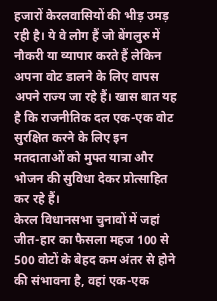हजारों केरलवासियों की भीड़ उमड़ रही है। ये वे लोग हैं जो बेंगलुरु में नौकरी या व्यापार करते हैं लेकिन अपना वोट डालने के लिए वापस अपने राज्य जा रहे हैं। खास बात यह है कि राजनीतिक दल एक-एक वोट सुरक्षित करने के लिए इन मतदाताओं को मुफ्त यात्रा और भोजन की सुविधा देकर प्रोत्साहित कर रहे हैं।
केरल विधानसभा चुनावों में जहां जीत-हार का फैसला महज 100 से 500 वोटों के बेहद कम अंतर से होने की संभावना है, वहां एक-एक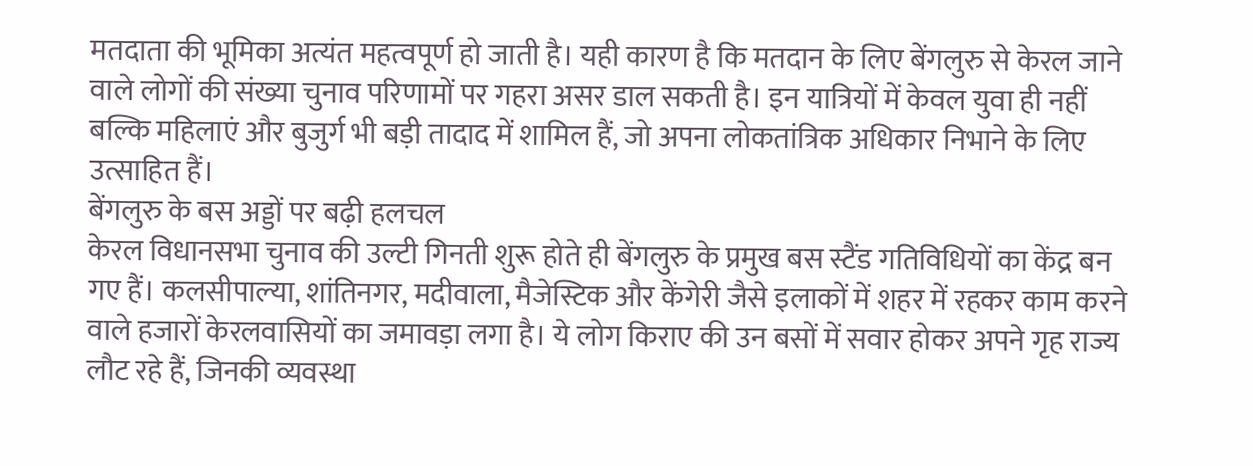मतदाता की भूमिका अत्यंत महत्वपूर्ण हो जाती है। यही कारण है कि मतदान के लिए बेंगलुरु से केरल जाने वाले लोगों की संख्या चुनाव परिणामों पर गहरा असर डाल सकती है। इन यात्रियों में केवल युवा ही नहीं बल्कि महिलाएं और बुजुर्ग भी बड़ी तादाद में शामिल हैं, जो अपना लोकतांत्रिक अधिकार निभाने के लिए उत्साहित हैं।
बेंगलुरु के बस अड्डों पर बढ़ी हलचल
केरल विधानसभा चुनाव की उल्टी गिनती शुरू होते ही बेंगलुरु के प्रमुख बस स्टैंड गतिविधियों का केंद्र बन गए हैं। कलसीपाल्या, शांतिनगर, मदीवाला, मैजेस्टिक और केंगेरी जैसे इलाकों में शहर में रहकर काम करने वाले हजारों केरलवासियों का जमावड़ा लगा है। ये लोग किराए की उन बसों में सवार होकर अपने गृह राज्य लौट रहे हैं, जिनकी व्यवस्था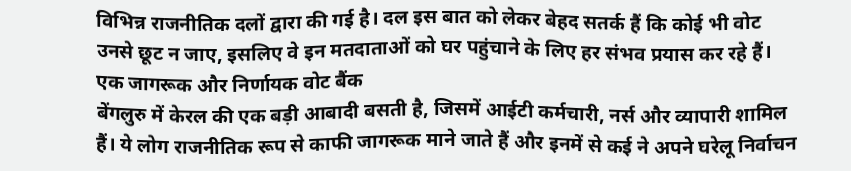विभिन्न राजनीतिक दलों द्वारा की गई है। दल इस बात को लेकर बेहद सतर्क हैं कि कोई भी वोट उनसे छूट न जाए, इसलिए वे इन मतदाताओं को घर पहुंचाने के लिए हर संभव प्रयास कर रहे हैं।
एक जागरूक और निर्णायक वोट बैंक
बेंगलुरु में केरल की एक बड़ी आबादी बसती है, जिसमें आईटी कर्मचारी, नर्स और व्यापारी शामिल हैं। ये लोग राजनीतिक रूप से काफी जागरूक माने जाते हैं और इनमें से कई ने अपने घरेलू निर्वाचन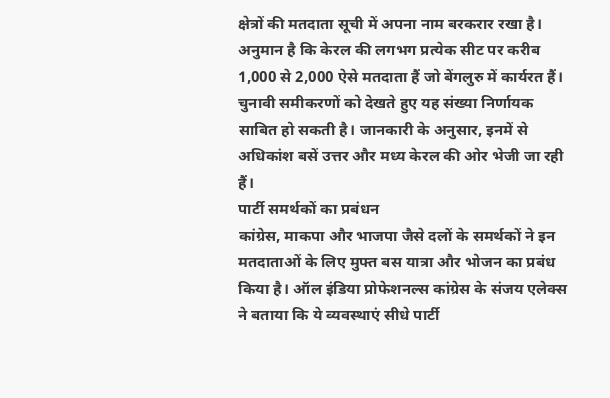क्षेत्रों की मतदाता सूची में अपना नाम बरकरार रखा है। अनुमान है कि केरल की लगभग प्रत्येक सीट पर करीब 1,000 से 2,000 ऐसे मतदाता हैं जो बेंगलुरु में कार्यरत हैं। चुनावी समीकरणों को देखते हुए यह संख्या निर्णायक साबित हो सकती है। जानकारी के अनुसार, इनमें से अधिकांश बसें उत्तर और मध्य केरल की ओर भेजी जा रही हैं।
पार्टी समर्थकों का प्रबंधन
कांग्रेस, माकपा और भाजपा जैसे दलों के समर्थकों ने इन मतदाताओं के लिए मुफ्त बस यात्रा और भोजन का प्रबंध किया है। ऑल इंडिया प्रोफेशनल्स कांग्रेस के संजय एलेक्स ने बताया कि ये व्यवस्थाएं सीधे पार्टी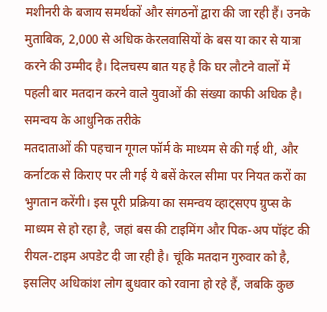मशीनरी के बजाय समर्थकों और संगठनों द्वारा की जा रही हैं। उनके मुताबिक, 2,000 से अधिक केरलवासियों के बस या कार से यात्रा करने की उम्मीद है। दिलचस्प बात यह है कि घर लौटने वालों में पहली बार मतदान करने वाले युवाओं की संख्या काफी अधिक है।
समन्वय के आधुनिक तरीके
मतदाताओं की पहचान गूगल फॉर्म के माध्यम से की गई थी, और कर्नाटक से किराए पर ली गई ये बसें केरल सीमा पर नियत करों का भुगतान करेंगी। इस पूरी प्रक्रिया का समन्वय व्हाट्सएप ग्रुप्स के माध्यम से हो रहा है, जहां बस की टाइमिंग और पिक-अप पॉइंट की रीयल-टाइम अपडेट दी जा रही है। चूंकि मतदान गुरुवार को है, इसलिए अधिकांश लोग बुधवार को रवाना हो रहे हैं, जबकि कुछ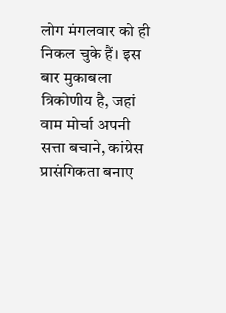लोग मंगलवार को ही निकल चुके हैं। इस बार मुकाबला त्रिकोणीय है, जहां वाम मोर्चा अपनी सत्ता बचाने, कांग्रेस प्रासंगिकता बनाए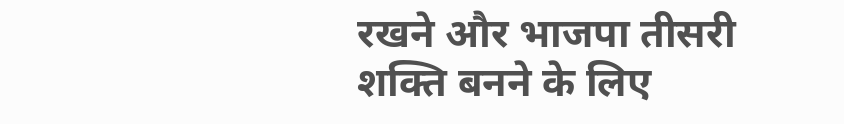रखने और भाजपा तीसरी शक्ति बनने के लिए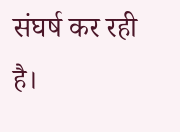संघर्ष कर रही है।